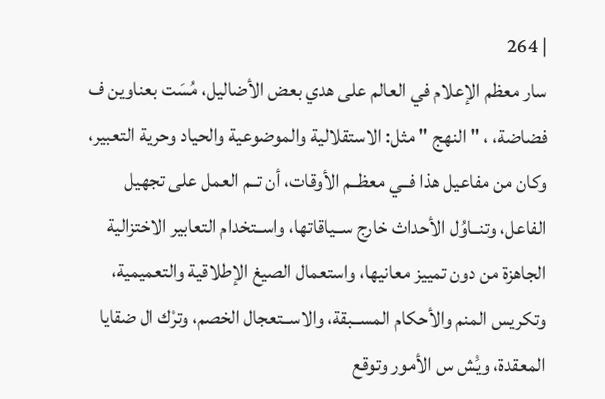| 264
سار معظم الإعلام في العالم على هدي بعض الأضاليل، مُسَت بعناوين ف فضاضة، ، " النهج " مثل: الاستقلالية والموضوعية والحياد وحرية التعبير، وكان من مفاعيل هذا فــي معظــم الأوقات، أن تــم العمل على تجهيل الفاعل، وتنــاوُل الأحداث خارج ســياقاتها، واســتخدام التعابير الاختزالية الجاهزة من دون تمييز معانيها، واستعمال الصيغ الإطلاقية والتعميمية، وتكريس المنم والأحكام المســبقة، والاســتعجال الخصم، وترْك ال ضقايا المعقدة، ويَْش س الأمور وتوقع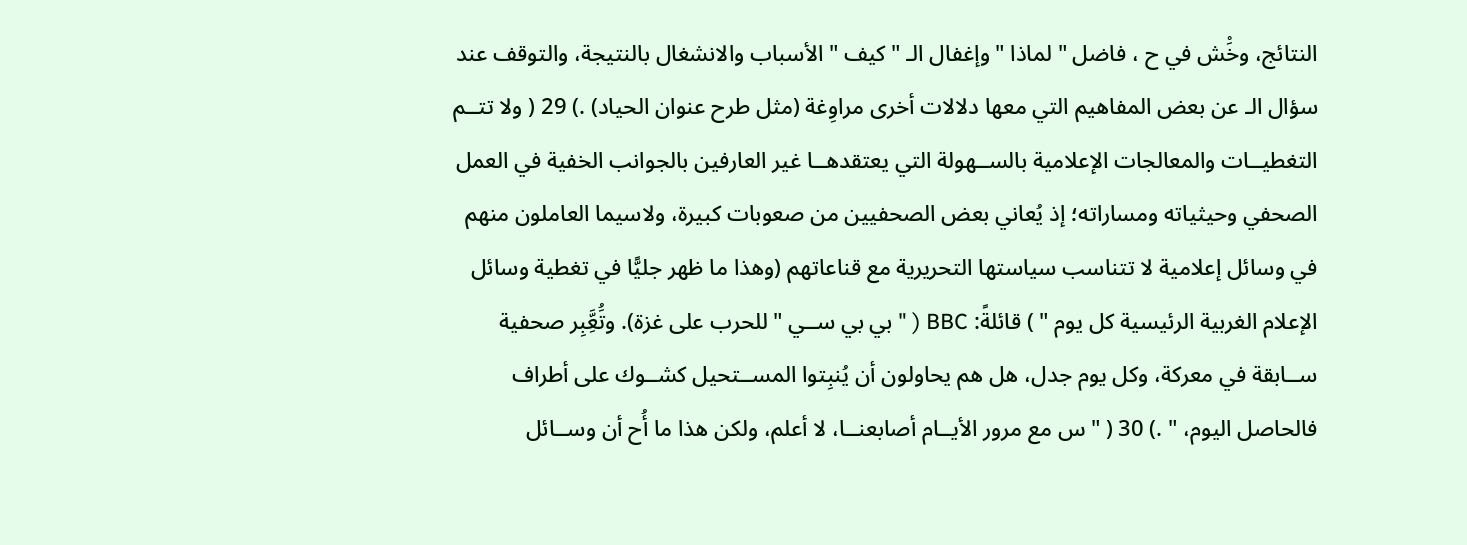النتائج، وخَْش في ح ، فاضل " لماذا " وإغفال الـ " كيف " الأسباب والانشغال بالنتيجة، والتوقف عند سؤال الـ عن بعض المفاهيم التي معها دلالات أخرى مراوِغة (مثل طرح عنوان الحياد) .) 29 ( ولا تتــم التغطيــات والمعالجات الإعلامية بالســهولة التي يعتقدهــا غير العارفين بالجوانب الخفية في العمل الصحفي وحيثياته ومساراته؛ إذ يُعاني بعض الصحفيين من صعوبات كبيرة، ولاسيما العاملون منهم في وسائل إعلامية لا تتناسب سياستها التحريرية مع قناعاتهم (وهذا ما ظهر جليًّا في تغطية وسائل الإعلام الغربية الرئيسية كل يوم " ) قائلةً: BBC ( " بي بي ســي " للحرب على غزة). وتَُعَِّبِر صحفية ســابقة في معركة، وكل يوم جدل، هل هم يحاولون أن يُنبِتوا المســتحيل كشــوك على أطراف فالحاصل اليوم، " .) 30 ( " س مع مرور الأيــام أصابعنــا، لا أعلم، ولكن هذا ما أُح أن وســائل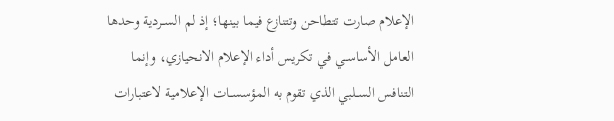الإعلام صارت تتطاحن وتتنازع فيما بينها؛ إذ لم الســردية وحدها العامل الأساســي في تكريس أداء الإعلام الانحيازي، وإنما التنافس الســلبي الذي تقوم به المؤسســات الإعلامية لاعتبارات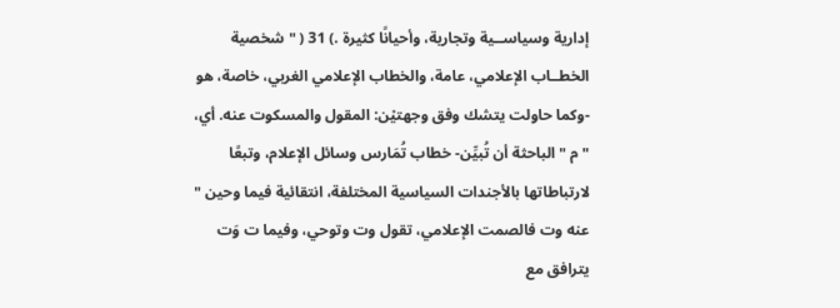إدارية وسياســية وتجارية، وأحيانًا كثيرة .) 31 ( " شخصية الخطــاب الإعلامي، عامة، والخطاب الإعلامي الغربي، خاصة، هو -وكما حاولت يتشك وفق وجهتيْن: المقول والمسكوت عنه. أي، " م " الباحثة أن تُبيِّن- خطاب تُمَارس وسائل الإعلام، وتبعًا لارتباطاتها بالأجندات السياسية المختلفة، انتقائية فيما وحين " عنه وت فالصمت الإعلامي، تقول وت وتوحي، وفيما ت وَت يترافق مع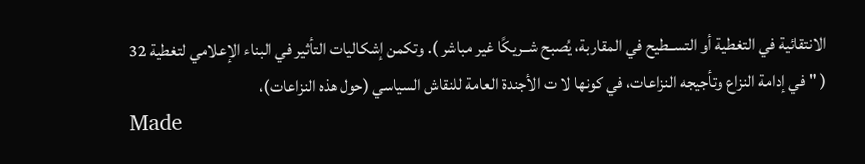الانتقائية في التغطية أو التســطيح في المقاربة، يُصبح شــريكًا غير مباشر ). وتكمن إشكاليات التأثير في البناء الإعلامي لتغطية 32 ( " في إدامة النزاع وتأجيجه النزاعات، في كونها لا ت الأجندة العامة للنقاش السياسي (حول هذه النزاعات)،
Made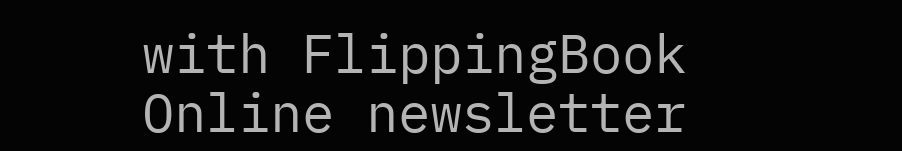with FlippingBook Online newsletter